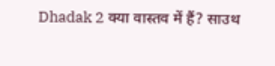Dhadak 2 क्या वास्तव में हैं? साउथ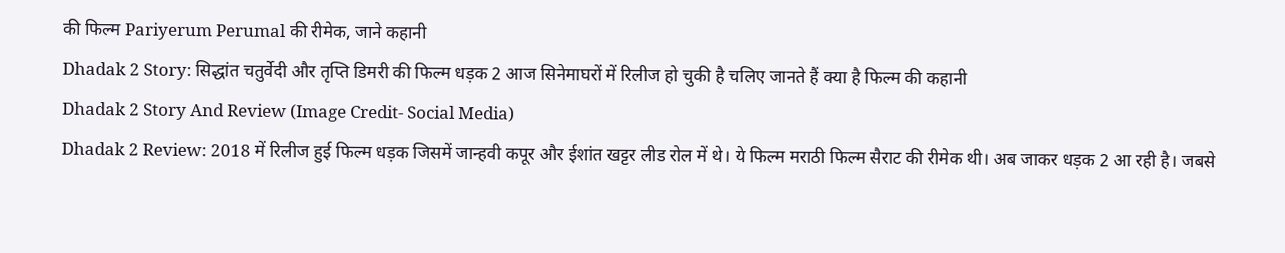की फिल्म Pariyerum Perumal की रीमेक, जाने कहानी
Dhadak 2 Story: सिद्धांत चतुर्वेदी और तृप्ति डिमरी की फिल्म धड़क 2 आज सिनेमाघरों में रिलीज हो चुकी है चलिए जानते हैं क्या है फिल्म की कहानी
Dhadak 2 Story And Review (Image Credit- Social Media)
Dhadak 2 Review: 2018 में रिलीज हुई फिल्म धड़क जिसमें जान्हवी कपूर और ईशांत खट्टर लीड रोल में थे। ये फिल्म मराठी फिल्म सैराट की रीमेक थी। अब जाकर धड़क 2 आ रही है। जबसे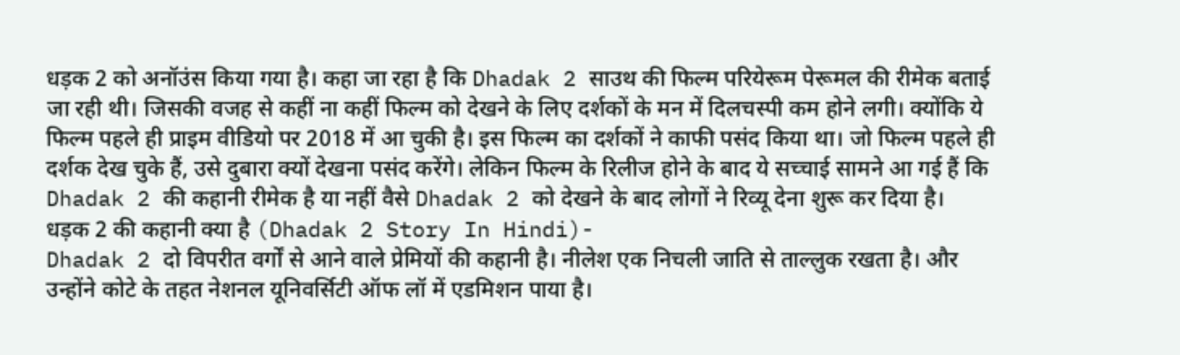धड़क 2 को अनॉउंस किया गया है। कहा जा रहा है कि Dhadak 2 साउथ की फिल्म परियेरूम पेरूमल की रीमेक बताई जा रही थी। जिसकी वजह से कहीं ना कहीं फिल्म को देखने के लिए दर्शकों के मन में दिलचस्पी कम होने लगी। क्योंकि ये फिल्म पहले ही प्राइम वीडियो पर 2018 में आ चुकी है। इस फिल्म का दर्शकों ने काफी पसंद किया था। जो फिल्म पहले ही दर्शक देख चुके हैं, उसे दुबारा क्यों देखना पसंद करेंगे। लेकिन फिल्म के रिलीज होने के बाद ये सच्चाई सामने आ गई हैं कि Dhadak 2 की कहानी रीमेक है या नहीं वैसे Dhadak 2 को देखने के बाद लोगों ने रिव्यू देना शुरू कर दिया है।
धड़क 2 की कहानी क्या है (Dhadak 2 Story In Hindi)-
Dhadak 2 दो विपरीत वर्गों से आने वाले प्रेमियों की कहानी है। नीलेश एक निचली जाति से ताल्लुक रखता है। और उन्होंने कोटे के तहत नेशनल यूनिवर्सिटी ऑफ लॉ में एडमिशन पाया है।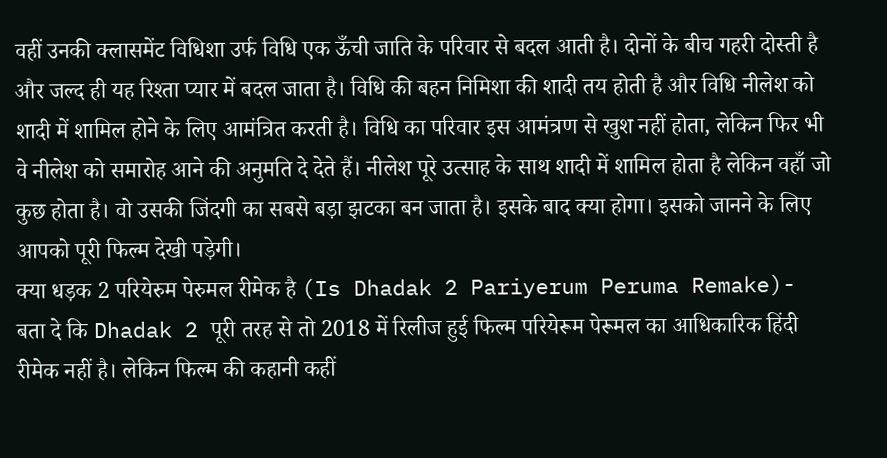वहीं उनकी क्लासमेंट विधिशा उर्फ विधि एक ऊँची जाति के परिवार से बदल आती है। दोनों के बीच गहरी दोस्ती है और जल्द ही यह रिश्ता प्यार में बदल जाता है। विधि की बहन निमिशा की शादी तय होती है और विधि नीलेश को शादी में शामिल होने के लिए आमंत्रित करती है। विधि का परिवार इस आमंत्रण से खुश नहीं होता, लेकिन फिर भी वे नीलेश को समारोह आने की अनुमति दे देते हैं। नीलेश पूरे उत्साह के साथ शादी में शामिल होता है लेकिन वहाँ जो कुछ होता है। वो उसकी जिंदगी का सबसे बड़ा झटका बन जाता है। इसके बाद क्या होगा। इसको जानने के लिए आपको पूरी फिल्म देखी पड़ेगी।
क्या धड़क 2 परियेरुम पेरुमल रीमेक है (Is Dhadak 2 Pariyerum Peruma Remake)-
बता दे कि Dhadak 2 पूरी तरह से तो 2018 में रिलीज हुई फिल्म परियेरूम पेरूमल का आधिकारिक हिंदी रीमेक नहीं है। लेकिन फिल्म की कहानी कहीं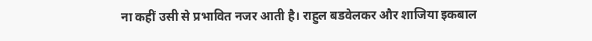ना कहीं उसी से प्रभावित नजर आती है। राहुल बडवेलकर और शाजिया इकबाल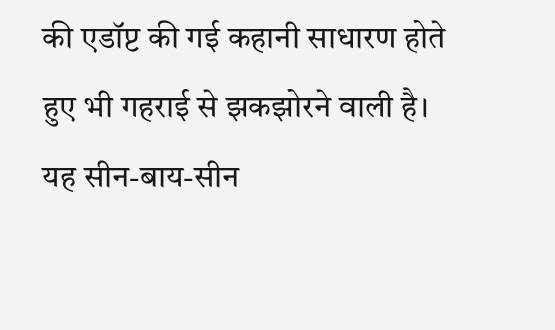की एडॉप्ट की गई कहानी साधारण होते हुए भी गहराई से झकझोरने वाली है। यह सीन-बाय-सीन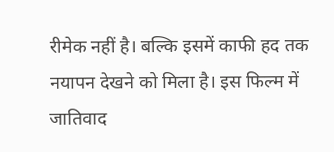रीमेक नहीं है। बल्कि इसमें काफी हद तक नयापन देखने को मिला है। इस फिल्म में जातिवाद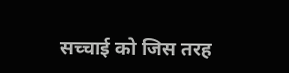सच्चाई को जिस तरह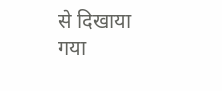से दिखाया गया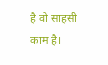है वो साहसी काम है।